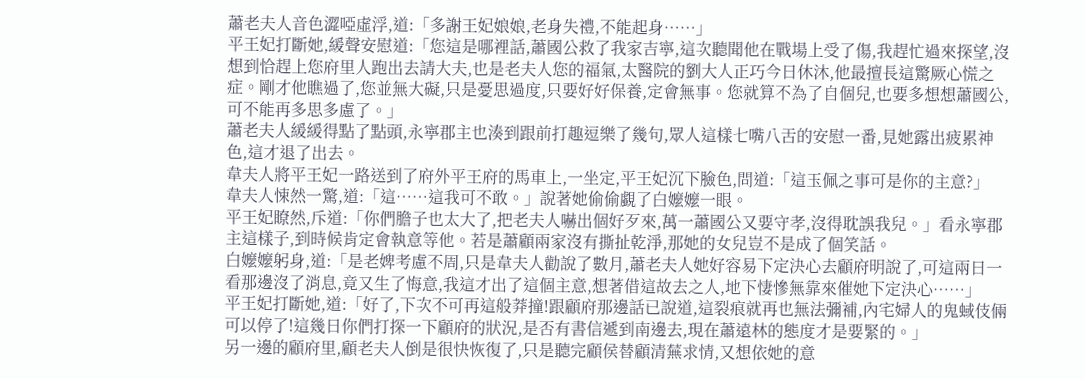蕭老夫人音色澀啞虛浮,道:「多謝王妃娘娘,老身失禮,不能起身……」
平王妃打斷她,緩聲安慰道:「您這是哪裡話,蕭國公救了我家吉寧,這次聽聞他在戰場上受了傷,我趕忙過來探望,沒想到恰趕上您府里人跑出去請大夫,也是老夫人您的福氣,太醫院的劉大人正巧今日休沐,他最擅長這驚厥心慌之症。剛才他瞧過了,您並無大礙,只是憂思過度,只要好好保養,定會無事。您就算不為了自個兒,也要多想想蕭國公,可不能再多思多慮了。」
蕭老夫人緩緩得點了點頭,永寧郡主也湊到跟前打趣逗樂了幾句,眾人這樣七嘴八舌的安慰一番,見她露出疲累神色,這才退了出去。
韋夫人將平王妃一路送到了府外平王府的馬車上,一坐定,平王妃沉下臉色,問道:「這玉佩之事可是你的主意?」
韋夫人悚然一驚,道:「這……這我可不敢。」說著她偷偷覷了白嬤嬤一眼。
平王妃瞭然,斥道:「你們膽子也太大了,把老夫人嚇出個好歹來,萬一蕭國公又要守孝,沒得耽誤我兒。」看永寧郡主這樣子,到時候肯定會執意等他。若是蕭顧兩家沒有撕扯乾淨,那她的女兒豈不是成了個笑話。
白嬤嬤躬身,道:「是老婢考慮不周,只是韋夫人勸說了數月,蕭老夫人她好容易下定決心去顧府明說了,可這兩日一看那邊沒了消息,竟又生了悔意,我這才出了這個主意,想著借這故去之人,地下悽慘無靠來催她下定決心……」
平王妃打斷她,道:「好了,下次不可再這般莽撞!跟顧府那邊話已說道,這裂痕就再也無法彌補,內宅婦人的鬼蜮伎倆可以停了!這幾日你們打探一下顧府的狀況,是否有書信遞到南邊去,現在蕭遠林的態度才是要緊的。」
另一邊的顧府里,顧老夫人倒是很快恢復了,只是聽完顧侯替顧清蕪求情,又想依她的意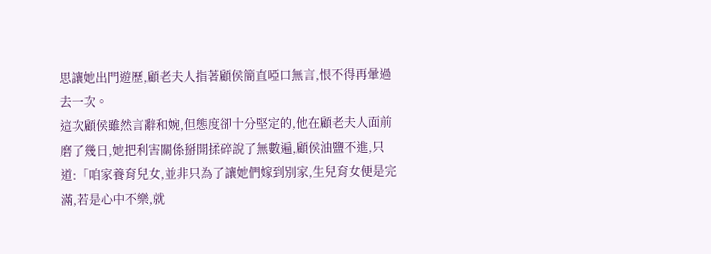思讓她出門遊歷,顧老夫人指著顧侯簡直啞口無言,恨不得再暈過去一次。
這次顧侯雖然言辭和婉,但態度卻十分堅定的,他在顧老夫人面前磨了幾日,她把利害關係掰開揉碎說了無數遍,顧侯油鹽不進,只道:「咱家養育兒女,並非只為了讓她們嫁到別家,生兒育女便是完滿,若是心中不樂,就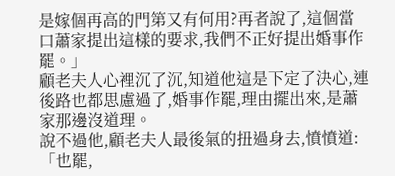是嫁個再高的門第又有何用?再者說了,這個當口蕭家提出這樣的要求,我們不正好提出婚事作罷。」
顧老夫人心裡沉了沉,知道他這是下定了決心,連後路也都思慮過了,婚事作罷,理由擺出來,是蕭家那邊沒道理。
說不過他,顧老夫人最後氣的扭過身去,憤憤道:「也罷,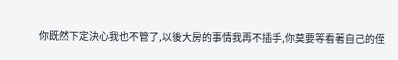你既然下定決心我也不管了,以後大房的事情我再不插手,你莫要等看著自己的侄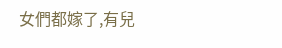女們都嫁了,有兒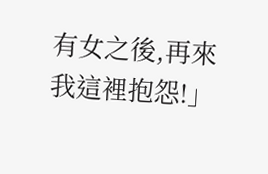有女之後,再來我這裡抱怨!」